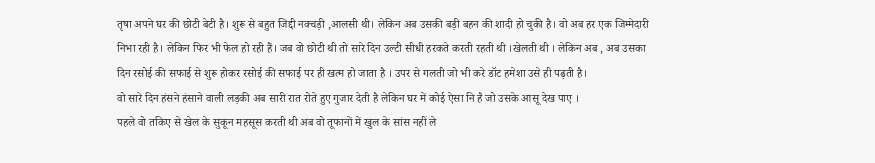तृषा अपने घर की छोटी बेटी है। शुरू से बहुत जिद्दी नक्चड़ी ,आलसी थी। लेकिन अब उसकी बड़ी बहन की शादी हो चुकी है। वो अब हर एक जिम्मेदारी निभा रही है। लेकिन फिर भी फेल हो रही हैं। जब वो छोटी थी तो सारे दिन उल्टी सीधी हरकते करती रहती थी ।खेलती थी । लेकिन अब , अब उसका दिन रसोई की सफाई से शुरू होकर रसोई की सफाई पर ही खत्म हो जाता है । उपर से गलती जो भी करे डॉट हमेशा उसे ही पढ़ती है।
वो सारे दिन हंसने हंसाने वाली लड़की अब सारी रात रोते हुए गुजार देती है लेकिन घर में कोई ऐसा नि है जो उसके आसू देख पाए ।
पहले वो तकिए से खेल के सुकून महसूस करती थी अब वो तूफानों में खुल के सांस नहीं ले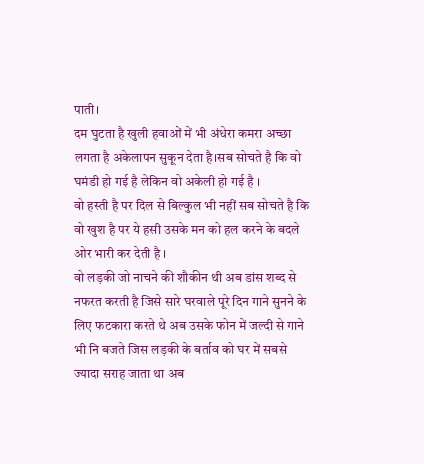पाती।
दम घुटता है खुली हवाओं में भी अंधेरा कमरा अच्छा लगता है अकेलापन सुकून देता है।सब सोचते है कि वो घमंडी हो गई है लेकिन वो अकेली हो गई है ।
वो हस्ती है पर दिल से बिल्कुल भी नहीं सब सोचते है कि वो खुश है पर ये हसी उसके मन को हल करने के बदले ओर भारी कर देती है ।
वो लड़की जो नाचने की शौकीन थी अब डांस शब्द से नफरत करती है जिसे सारे घरवाले पूरे दिन गाने सुनने के लिए फटकारा करते थे अब उसके फोन में जल्दी से गाने भी नि बजते जिस लड़की के बर्ताव को घर में सबसे ज्यादा सराह जाता था अब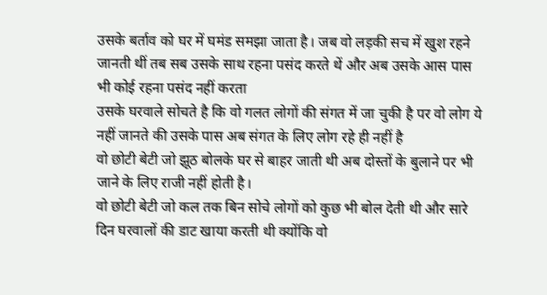उसके बर्ताव को घर में घमंड समझा जाता है। जब वो लड़की सच में खुश रहने जानती थीं तब सब उसके साथ रहना पसंद करते थें और अब उसके आस पास भी कोई रहना पसंद नहीं करता
उसके घरवाले सोचते है कि वो गलत लोगों की संगत में जा चुकी है पर वो लोग ये नहीं जानते की उसके पास अब संगत के लिए लोग रहे ही नहीं है
वो छोटी बेटी जो झूठ बोलके घर से बाहर जाती थी अब दोस्तों के बुलाने पर भी जाने के लिए राजी नहीं होती है।
वो छोटी बेटी जो कल तक बिन सोचे लोगों को कुछ भी बोल देती थी और सारे दिन घरवालों की डाट खाया करती थी क्योंकि वो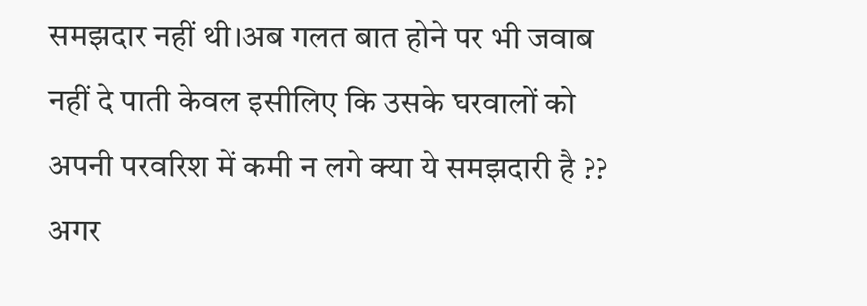समझदार नहीं थी।अब गलत बात होने पर भी जवाब नहीं दे पाती केवल इसीलिए कि उसके घरवालों को अपनी परवरिश में कमी न लगे क्या ये समझदारी है ??
अगर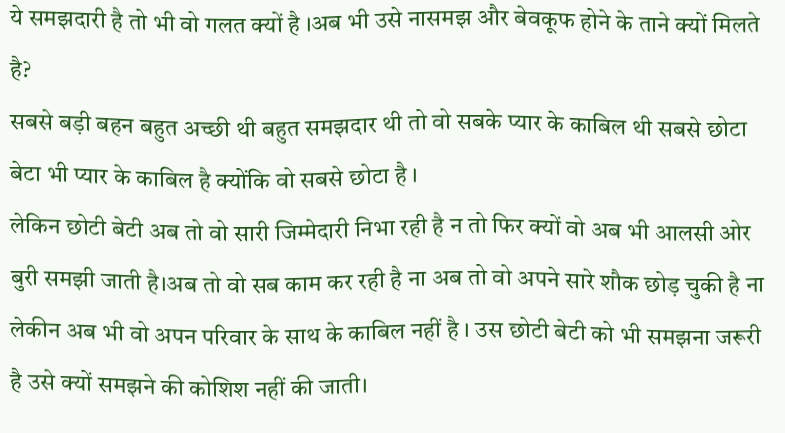ये समझदारी है तो भी वो गलत क्यों है ।अब भी उसे नासमझ और बेवकूफ होने के ताने क्यों मिलते है?
सबसे बड़ी बहन बहुत अच्छी थी बहुत समझदार थी तो वो सबके प्यार के काबिल थी सबसे छोटा बेटा भी प्यार के काबिल है क्योंकि वो सबसे छोटा है ।
लेकिन छोटी बेटी अब तो वो सारी जिम्मेदारी निभा रही है न तो फिर क्यों वो अब भी आलसी ओर बुरी समझी जाती है।अब तो वो सब काम कर रही है ना अब तो वो अपने सारे शौक छोड़ चुकी है ना लेकीन अब भी वो अपन परिवार के साथ के काबिल नहीं है । उस छोटी बेटी को भी समझना जरूरी है उसे क्यों समझने की कोशिश नहीं की जाती।